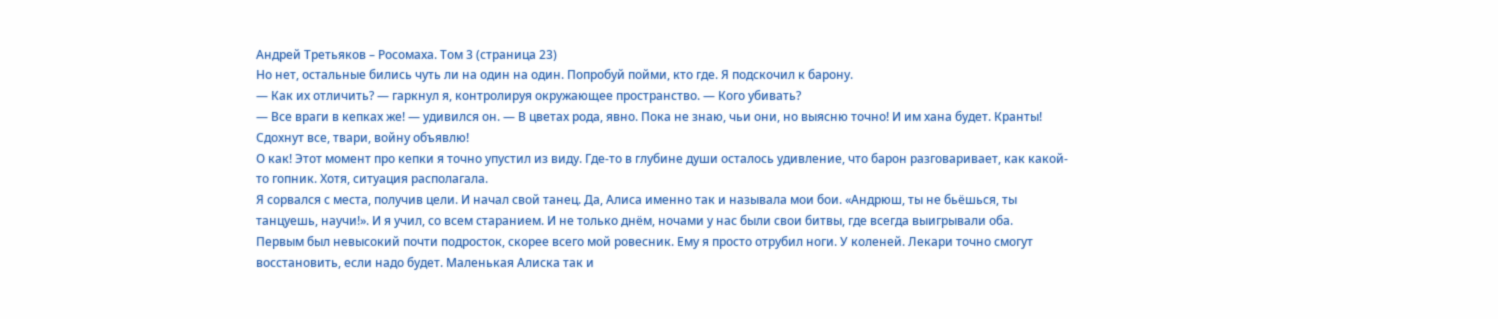Андрей Третьяков – Росомаха. Том 3 (страница 23)
Но нет, остальные бились чуть ли на один на один. Попробуй пойми, кто где. Я подскочил к барону.
— Как их отличить? — гаркнул я, контролируя окружающее пространство. — Кого убивать?
— Все враги в кепках же! — удивился он. — В цветах рода, явно. Пока не знаю, чьи они, но выясню точно! И им хана будет. Кранты! Сдохнут все, твари, войну объявлю!
О как! Этот момент про кепки я точно упустил из виду. Где-то в глубине души осталось удивление, что барон разговаривает, как какой-то гопник. Хотя, ситуация располагала.
Я сорвался с места, получив цели. И начал свой танец. Да, Алиса именно так и называла мои бои. «Андрюш, ты не бьёшься, ты танцуешь, научи!». И я учил, со всем старанием. И не только днём, ночами у нас были свои битвы, где всегда выигрывали оба.
Первым был невысокий почти подросток, скорее всего мой ровесник. Ему я просто отрубил ноги. У коленей. Лекари точно смогут восстановить, если надо будет. Маленькая Алиска так и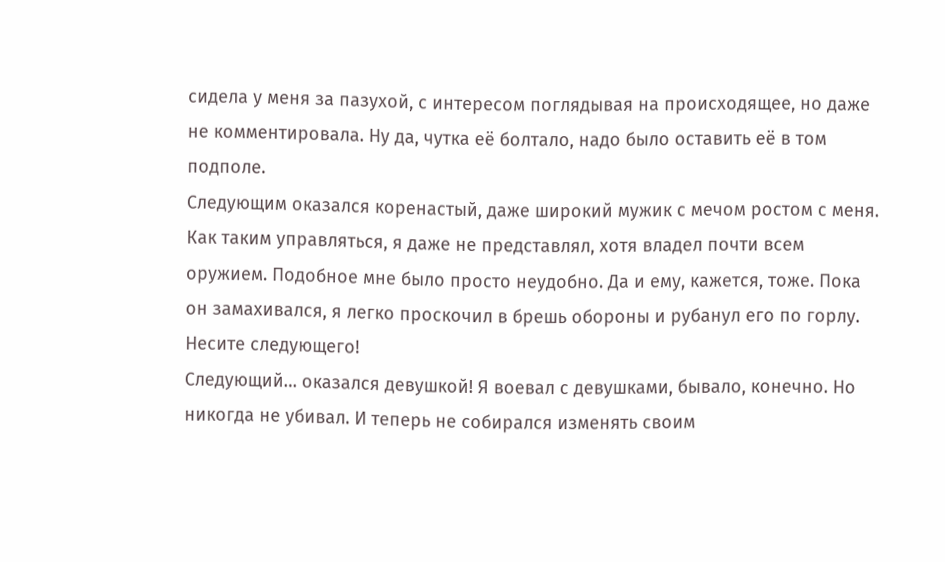сидела у меня за пазухой, с интересом поглядывая на происходящее, но даже не комментировала. Ну да, чутка её болтало, надо было оставить её в том подполе.
Следующим оказался коренастый, даже широкий мужик с мечом ростом с меня. Как таким управляться, я даже не представлял, хотя владел почти всем оружием. Подобное мне было просто неудобно. Да и ему, кажется, тоже. Пока он замахивался, я легко проскочил в брешь обороны и рубанул его по горлу. Несите следующего!
Следующий… оказался девушкой! Я воевал с девушками, бывало, конечно. Но никогда не убивал. И теперь не собирался изменять своим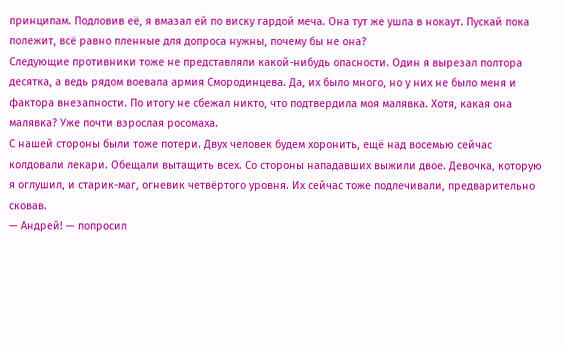принципам. Подловив её, я вмазал ей по виску гардой меча. Она тут же ушла в нокаут. Пускай пока полежит, всё равно пленные для допроса нужны, почему бы не она?
Следующие противники тоже не представляли какой-нибудь опасности. Один я вырезал полтора десятка, а ведь рядом воевала армия Смородинцева. Да, их было много, но у них не было меня и фактора внезапности. По итогу не сбежал никто, что подтвердила моя малявка. Хотя, какая она малявка? Уже почти взрослая росомаха.
С нашей стороны были тоже потери. Двух человек будем хоронить, ещё над восемью сейчас колдовали лекари. Обещали вытащить всех. Со стороны нападавших выжили двое. Девочка, которую я оглушил, и старик-маг, огневик четвёртого уровня. Их сейчас тоже подлечивали, предварительно сковав.
— Андрей! — попросил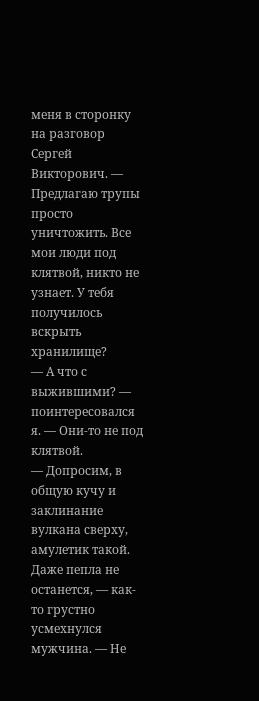меня в сторонку на разговор Сергей Викторович. — Предлагаю трупы просто уничтожить. Все мои люди под клятвой, никто не узнает. У тебя получилось вскрыть хранилище?
— А что с выжившими? — поинтересовался я. — Они-то не под клятвой.
— Допросим, в общую кучу и заклинание вулкана сверху, амулетик такой. Даже пепла не останется, — как-то грустно усмехнулся мужчина. — Не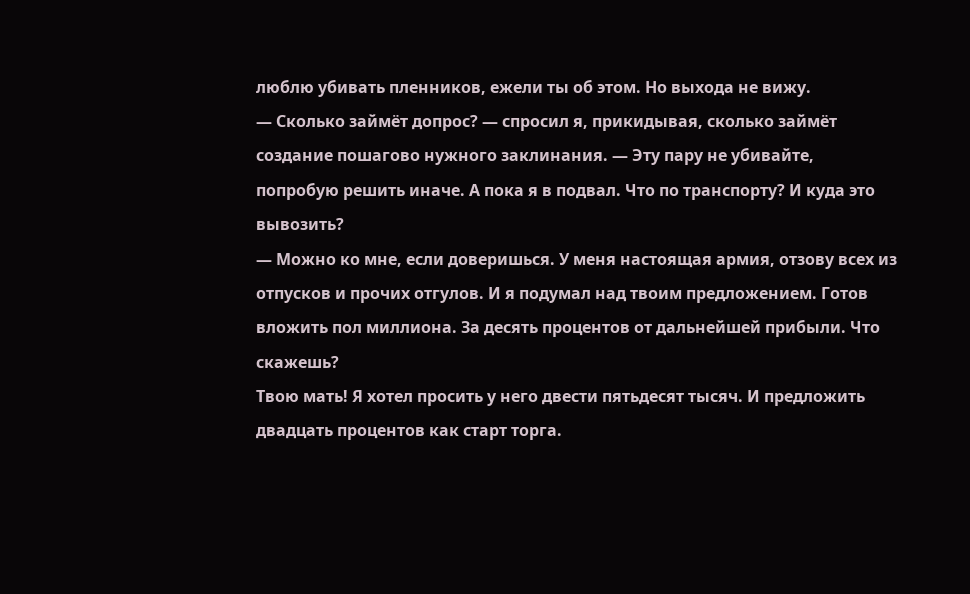люблю убивать пленников, ежели ты об этом. Но выхода не вижу.
— Сколько займёт допрос? — спросил я, прикидывая, сколько займёт создание пошагово нужного заклинания. — Эту пару не убивайте, попробую решить иначе. А пока я в подвал. Что по транспорту? И куда это вывозить?
— Можно ко мне, если доверишься. У меня настоящая армия, отзову всех из отпусков и прочих отгулов. И я подумал над твоим предложением. Готов вложить пол миллиона. За десять процентов от дальнейшей прибыли. Что скажешь?
Твою мать! Я хотел просить у него двести пятьдесят тысяч. И предложить двадцать процентов как старт торга.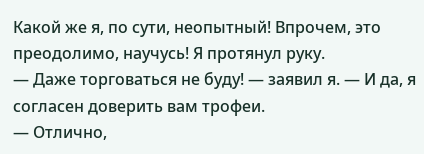Какой же я, по сути, неопытный! Впрочем, это преодолимо, научусь! Я протянул руку.
— Даже торговаться не буду! — заявил я. — И да, я согласен доверить вам трофеи.
— Отлично,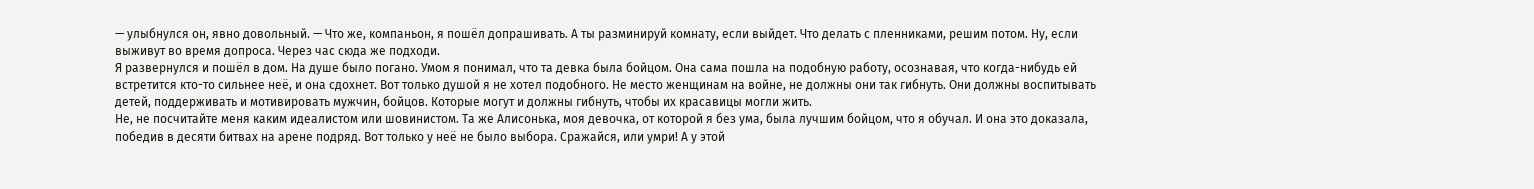— улыбнулся он, явно довольный. — Что же, компаньон, я пошёл допрашивать. А ты разминируй комнату, если выйдет. Что делать с пленниками, решим потом. Ну, если выживут во время допроса. Через час сюда же подходи.
Я развернулся и пошёл в дом. На душе было погано. Умом я понимал, что та девка была бойцом. Она сама пошла на подобную работу, осознавая, что когда-нибудь ей встретится кто-то сильнее неё, и она сдохнет. Вот только душой я не хотел подобного. Не место женщинам на войне, не должны они так гибнуть. Они должны воспитывать детей, поддерживать и мотивировать мужчин, бойцов. Которые могут и должны гибнуть, чтобы их красавицы могли жить.
Не, не посчитайте меня каким идеалистом или шовинистом. Та же Алисонька, моя девочка, от которой я без ума, была лучшим бойцом, что я обучал. И она это доказала, победив в десяти битвах на арене подряд. Вот только у неё не было выбора. Сражайся, или умри! А у этой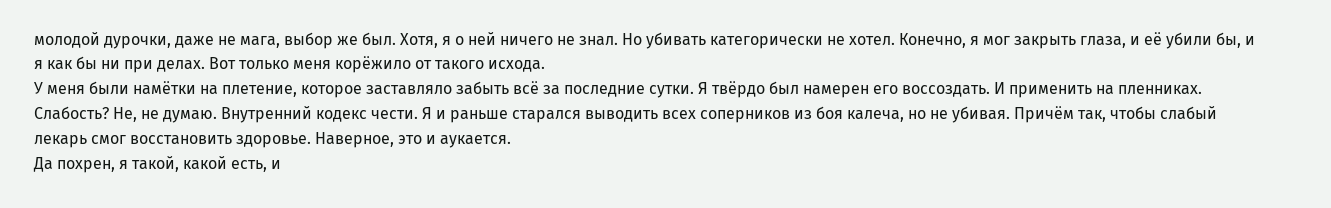молодой дурочки, даже не мага, выбор же был. Хотя, я о ней ничего не знал. Но убивать категорически не хотел. Конечно, я мог закрыть глаза, и её убили бы, и я как бы ни при делах. Вот только меня корёжило от такого исхода.
У меня были намётки на плетение, которое заставляло забыть всё за последние сутки. Я твёрдо был намерен его воссоздать. И применить на пленниках. Слабость? Не, не думаю. Внутренний кодекс чести. Я и раньше старался выводить всех соперников из боя калеча, но не убивая. Причём так, чтобы слабый лекарь смог восстановить здоровье. Наверное, это и аукается.
Да похрен, я такой, какой есть, и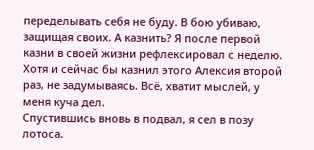переделывать себя не буду. В бою убиваю, защищая своих. А казнить? Я после первой казни в своей жизни рефлексировал с неделю. Хотя и сейчас бы казнил этого Алексия второй раз, не задумываясь. Всё, хватит мыслей, у меня куча дел.
Спустившись вновь в подвал, я сел в позу лотоса.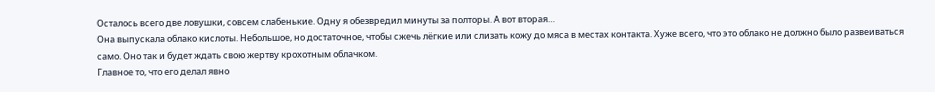Осталось всего две ловушки, совсем слабенькие. Одну я обезвредил минуты за полторы. А вот вторая…
Она выпускала облако кислоты. Небольшое, но достаточное, чтобы сжечь лёгкие или слизать кожу до мяса в местах контакта. Хуже всего, что это облако не должно было развеиваться само. Оно так и будет ждать свою жертву крохотным облачком.
Главное то, что его делал явно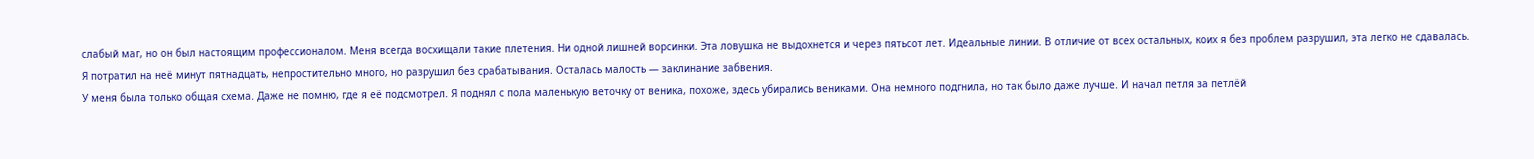слабый маг, но он был настоящим профессионалом. Меня всегда восхищали такие плетения. Ни одной лишней ворсинки. Эта ловушка не выдохнется и через пятьсот лет. Идеальные линии. В отличие от всех остальных, коих я без проблем разрушил, эта легко не сдавалась.
Я потратил на неё минут пятнадцать, непростительно много, но разрушил без срабатывания. Осталась малость — заклинание забвения.
У меня была только общая схема. Даже не помню, где я её подсмотрел. Я поднял с пола маленькую веточку от веника, похоже, здесь убирались вениками. Она немного подгнила, но так было даже лучше. И начал петля за петлёй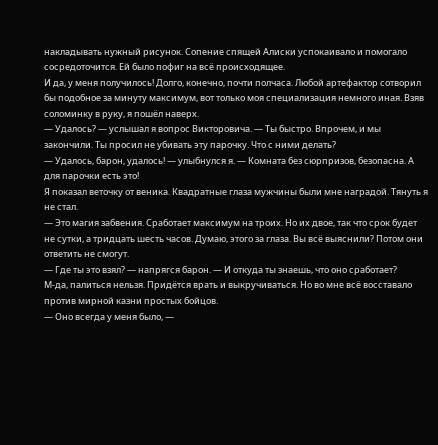накладывать нужный рисунок. Сопение спящей Алиски успокаивало и помогало сосредоточится. Ей было пофиг на всё происходящее.
И да, у меня получилось! Долго, конечно, почти полчаса. Любой артефактор сотворил бы подобное за минуту максимум, вот только моя специализация немного иная. Взяв соломинку в руку, я пошёл наверх.
— Удалось? — услышал я вопрос Викторовича. — Ты быстро. Впрочем, и мы закончили. Ты просил не убивать эту парочку. Что с ними делать?
— Удалось, барон, удалось! — улыбнулся я. — Комната без сюрпризов, безопасна. А для парочки есть это!
Я показал веточку от веника. Квадратные глаза мужчины были мне наградой. Тянуть я не стал.
— Это магия забвения. Сработает максимум на троих. Но их двое, так что срок будет не сутки, а тридцать шесть часов. Думаю, этого за глаза. Вы всё выяснили? Потом они ответить не смогут.
— Где ты это взял? — напрягся барон. — И откуда ты знаешь, что оно сработает?
М-да, палиться нельзя. Придётся врать и выкручиваться. Но во мне всё восставало против мирной казни простых бойцов.
— Оно всегда у меня было, —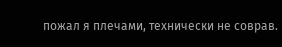пожал я плечами, технически не соврав.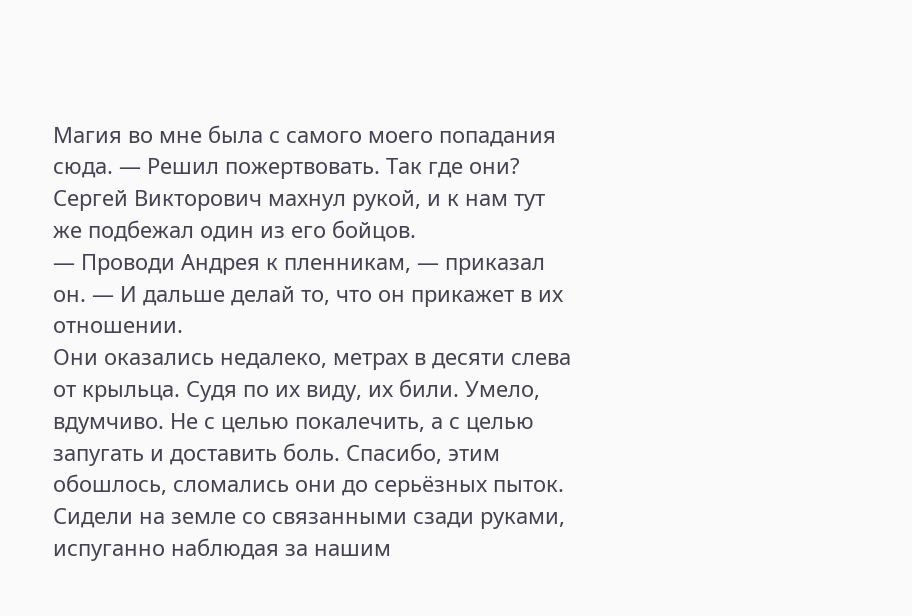Магия во мне была с самого моего попадания сюда. — Решил пожертвовать. Так где они?
Сергей Викторович махнул рукой, и к нам тут же подбежал один из его бойцов.
— Проводи Андрея к пленникам, — приказал он. — И дальше делай то, что он прикажет в их отношении.
Они оказались недалеко, метрах в десяти слева от крыльца. Судя по их виду, их били. Умело, вдумчиво. Не с целью покалечить, а с целью запугать и доставить боль. Спасибо, этим обошлось, сломались они до серьёзных пыток. Сидели на земле со связанными сзади руками, испуганно наблюдая за нашим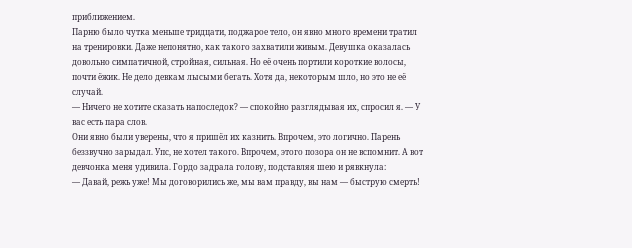приближением.
Парню было чутка меньше тридцати, поджарое тело, он явно много времени тратил на тренировки. Даже непонятно, как такого захватили живым. Девушка оказалась довольно симпатичной, стройная, сильная. Но её очень портили короткие волосы, почти ёжик. Не дело девкам лысыми бегать. Хотя да, некоторым шло, но это не её случай.
— Ничего не хотите сказать напоследок? — спокойно разглядывая их, спросил я. — У вас есть пара слов.
Они явно были уверены, что я пришёл их казнить. Впрочем, это логично. Парень беззвучно зарыдал. Упс, не хотел такого. Впрочем, этого позора он не вспомнит. А вот девчонка меня удивила. Гордо задрала голову, подставляя шею и рявкнула:
— Давай, режь уже! Мы договорились же, мы вам правду, вы нам — быструю смерть!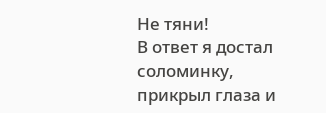Не тяни!
В ответ я достал соломинку, прикрыл глаза и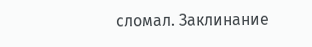сломал. Заклинание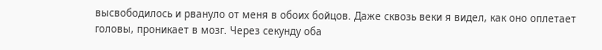высвободилось и рвануло от меня в обоих бойцов. Даже сквозь веки я видел, как оно оплетает головы, проникает в мозг. Через секунду оба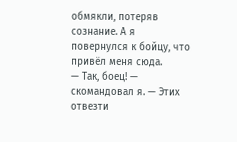обмякли, потеряв сознание. А я повернулся к бойцу, что привёл меня сюда.
— Так, боец! — скомандовал я. — Этих отвезти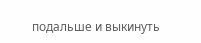подальше и выкинуть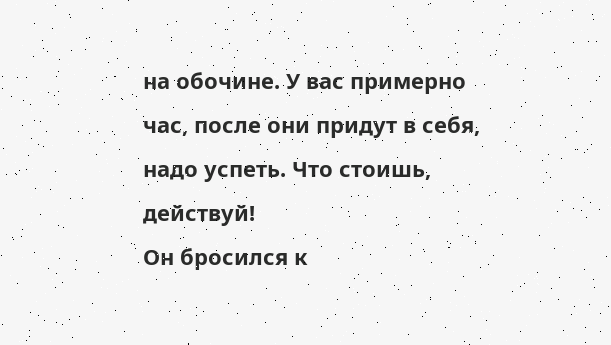на обочине. У вас примерно час, после они придут в себя, надо успеть. Что стоишь, действуй!
Он бросился к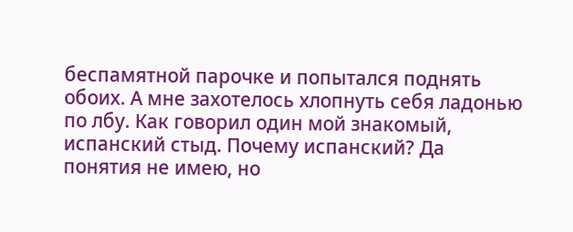беспамятной парочке и попытался поднять обоих. А мне захотелось хлопнуть себя ладонью по лбу. Как говорил один мой знакомый, испанский стыд. Почему испанский? Да понятия не имею, но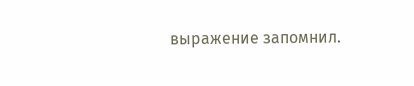выражение запомнил.